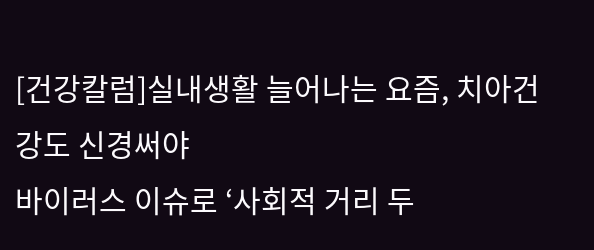[건강칼럼]실내생활 늘어나는 요즘, 치아건강도 신경써야
바이러스 이슈로 ‘사회적 거리 두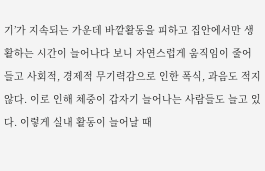기’가 지속되는 가운데 바깥활동을 피하고 집안에서만 생활하는 시간이 늘어나다 보니 자연스럽게 움직임이 줄어들고 사회적, 경제적 무기력감으로 인한 폭식, 과음도 적지 않다. 이로 인해 체중이 갑자기 늘어나는 사람들도 늘고 있다. 이렇게 실내 활동이 늘어날 때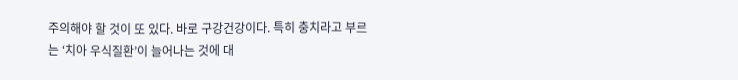주의해야 할 것이 또 있다. 바로 구강건강이다. 특히 충치라고 부르는 ‘치아 우식질환’이 늘어나는 것에 대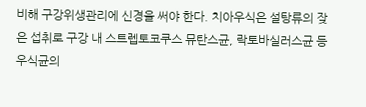비해 구강위생관리에 신경을 써야 한다. 치아우식은 설탕류의 잦은 섭취로 구강 내 스트렙토코쿠스 뮤탄스균, 락토바실러스균 등 우식균의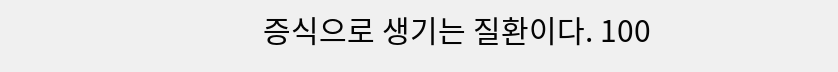증식으로 생기는 질환이다. 100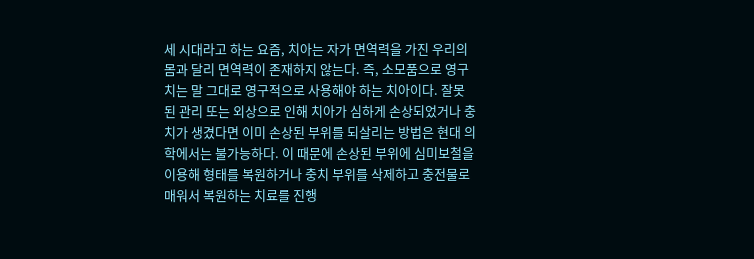세 시대라고 하는 요즘, 치아는 자가 면역력을 가진 우리의 몸과 달리 면역력이 존재하지 않는다. 즉, 소모품으로 영구치는 말 그대로 영구적으로 사용해야 하는 치아이다. 잘못된 관리 또는 외상으로 인해 치아가 심하게 손상되었거나 충치가 생겼다면 이미 손상된 부위를 되살리는 방법은 현대 의학에서는 불가능하다. 이 때문에 손상된 부위에 심미보철을 이용해 형태를 복원하거나 충치 부위를 삭제하고 충전물로 매워서 복원하는 치료를 진행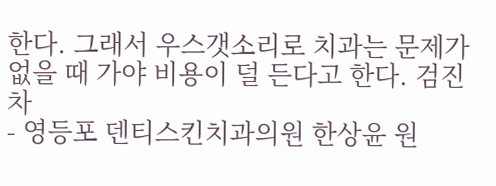한다. 그래서 우스갯소리로 치과는 문제가 없을 때 가야 비용이 덜 든다고 한다. 검진 차
- 영등포 덴티스킨치과의원 한상윤 원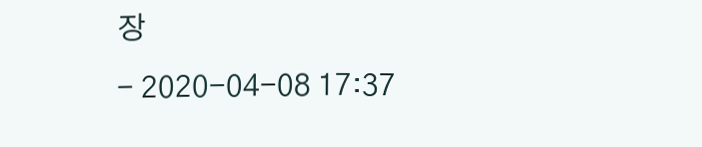장
- 2020-04-08 17:37